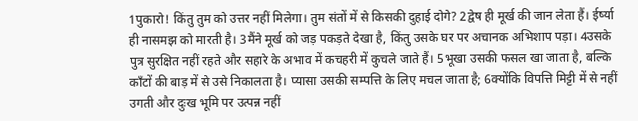1पुकारो! किंतु तुम को उत्तर नहीं मिलेगा। तुम संतों में से किसकी दुहाई दोगे? 2द्वेष ही मूर्ख की जान लेता हैं। ईर्ष्या ही नासमझ को मारती है। 3मैंने मूर्ख को जड़ पकड़ते देखा है, किंतु उसके घर पर अचानक अभिशाप पड़ा। 4उसके पुत्र सुरक्षित नहीं रहते और सहारे के अभाव में कचहरी में कुचले जाते हैं। 5भूखा उसकी फसल खा जाता है, बल्कि काँटों की बाड़ में से उसे निकालता है। प्यासा उसकी सम्पत्ति के लिए मचल जाता है; 6क्योंकि विपत्ति मिट्टी में से नहीं उगती और दुःख भूमि पर उत्पन्न नहीं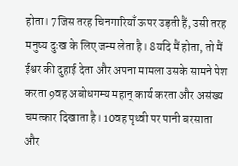होता। 7जिस तरह चिनगारियाँ ऊपर उड़ती हैं, उसी तरह मनुष्य दुःख के लिए जन्म लेता है। 8यदि मैं होता, तो मैं ईश्वर की दुहाई देता और अपना मामला उसके सामने पेश करता 9वह अबोधगम्य महान् कार्य करता और असंख्य चमत्कार दिखाता है। 10वह पृथ्वी पर पानी बरसाता और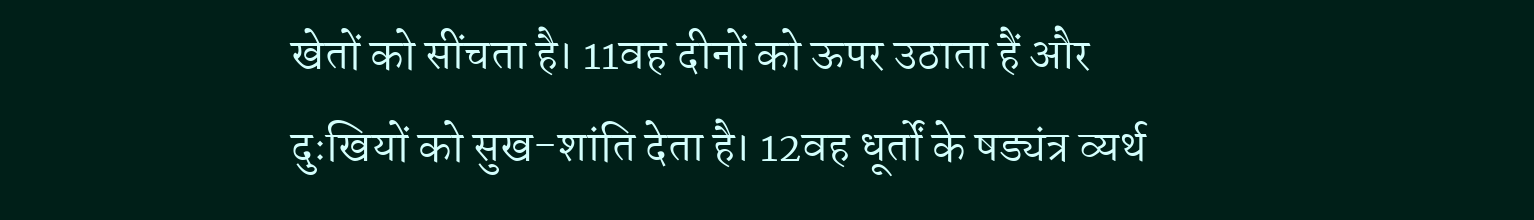खेतों को सींचता है। 11वह दीनों को ऊपर उठाता हैं और दुःखियों को सुख-शांति देता है। 12वह धूर्तों के षड्यंत्र व्यर्थ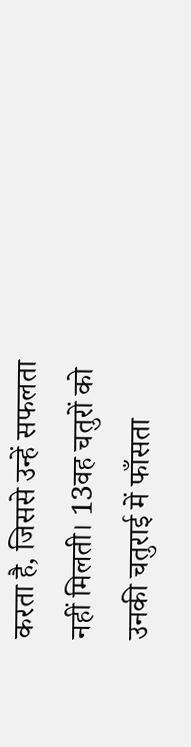करता है, जिससे उन्हें सफलता नहीं मिलती। 13वह चतुरों को उनकी चतुराई में फाँसता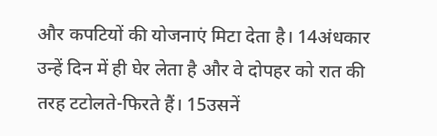और कपटियों की योजनाएं मिटा देता है। 14अंधकार उन्हें दिन में ही घेर लेता है और वे दोपहर को रात की तरह टटोलते-फिरते हैं। 15उसनें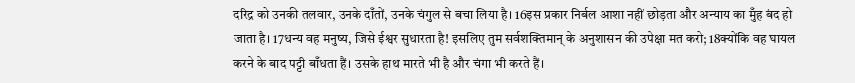दरिद्र को उनकी तलवार, उनके दाँतों, उनके चंगुल से बचा लिया है। 16इस प्रकार निर्बल आशा नहीं छोड़ता और अन्याय का मुँह बंद हो जाता है। 17धन्य वह मनुष्य, जिसे ईश्वर सुधारता है! इसलिए तुम सर्वशक्तिमान् के अनुशासन की उपेक्षा मत करो; 18क्योंकि वह घायल करने के बाद पट्टी बाँधता हैं। उसके हाथ मारते भी है और चंगा भी करते हैं।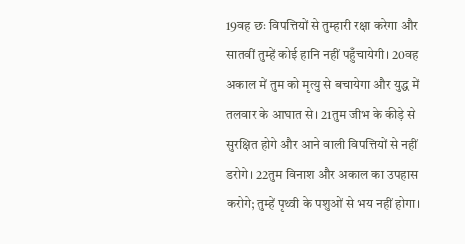19वह छः विपत्तियों से तुम्हारी रक्षा करेगा और सातवीं तुम्हें कोई हानि नहीं पहुँचायेगी। 20वह अकाल में तुम को मृत्यु से बचायेगा और युद्ध में तलवार के आघात से। 21तुम जीभ के कीड़े से सुरक्षित होगे और आने वाली विपत्तियों से नहीं डरोगे। 22तुम विनाश और अकाल का उपहास करोगे; तुम्हें पृथ्वी के पशुओं से भय नहीं होगा।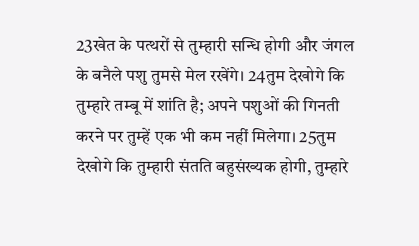23खेत के पत्थरों से तुम्हारी सन्धि होगी और जंगल के बनैले पशु तुमसे मेल रखेंगे। 24तुम देखोगे कि तुम्हारे तम्बू में शांति है; अपने पशुओं की गिनती करने पर तुम्हें एक भी कम नहीं मिलेगा। 25तुम देखोगे कि तुम्हारी संतति बहुसंख्यक होगी, तुम्हारे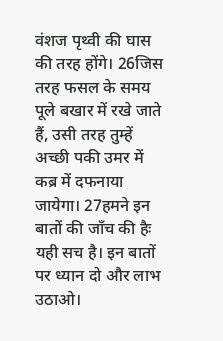वंशज पृथ्वी की घास की तरह होंगे। 26जिस तरह फसल के समय पूले बखार में रखे जाते हैं, उसी तरह तुम्हें अच्छी पकी उमर में कब्र में दफनाया जायेगा। 27हमने इन बातों की जाँच की हैः यही सच है। इन बातों पर ध्यान दो और लाभ उठाओ।